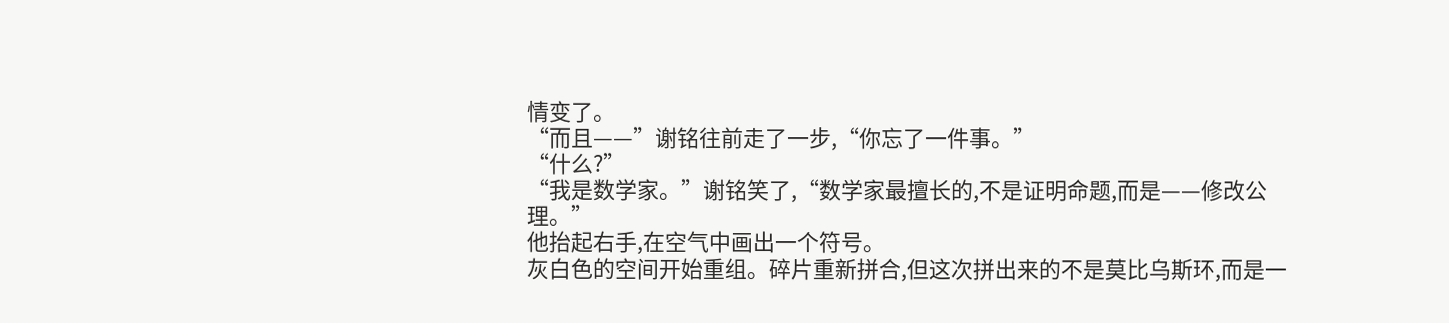情变了。
“而且——”谢铭往前走了一步,“你忘了一件事。”
“什么?”
“我是数学家。”谢铭笑了,“数学家最擅长的,不是证明命题,而是——修改公理。”
他抬起右手,在空气中画出一个符号。
灰白色的空间开始重组。碎片重新拼合,但这次拼出来的不是莫比乌斯环,而是一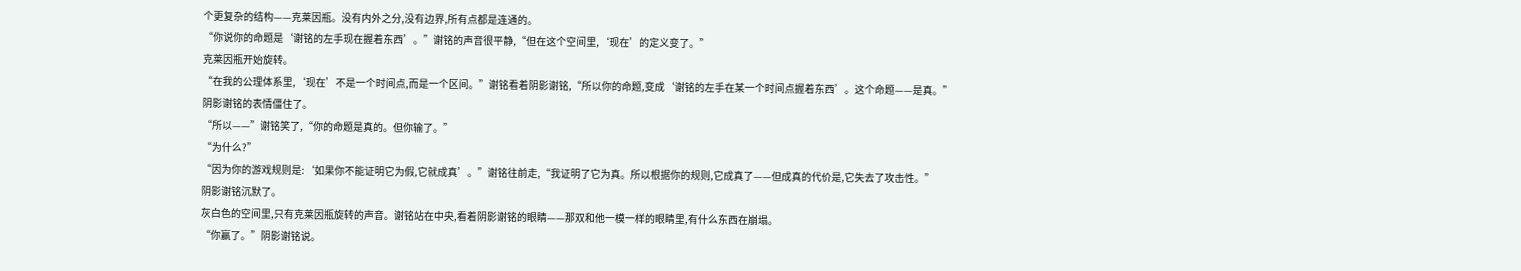个更复杂的结构——克莱因瓶。没有内外之分,没有边界,所有点都是连通的。
“你说你的命题是‘谢铭的左手现在握着东西’。”谢铭的声音很平静,“但在这个空间里,‘现在’的定义变了。”
克莱因瓶开始旋转。
“在我的公理体系里,‘现在’不是一个时间点,而是一个区间。”谢铭看着阴影谢铭,“所以你的命题,变成‘谢铭的左手在某一个时间点握着东西’。这个命题——是真。”
阴影谢铭的表情僵住了。
“所以——”谢铭笑了,“你的命题是真的。但你输了。”
“为什么?”
“因为你的游戏规则是:‘如果你不能证明它为假,它就成真’。”谢铭往前走,“我证明了它为真。所以根据你的规则,它成真了——但成真的代价是,它失去了攻击性。”
阴影谢铭沉默了。
灰白色的空间里,只有克莱因瓶旋转的声音。谢铭站在中央,看着阴影谢铭的眼睛——那双和他一模一样的眼睛里,有什么东西在崩塌。
“你赢了。”阴影谢铭说。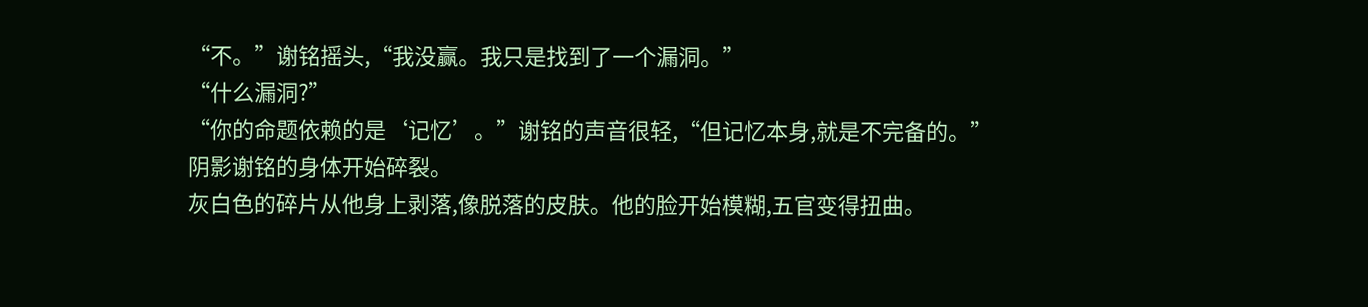“不。”谢铭摇头,“我没赢。我只是找到了一个漏洞。”
“什么漏洞?”
“你的命题依赖的是‘记忆’。”谢铭的声音很轻,“但记忆本身,就是不完备的。”
阴影谢铭的身体开始碎裂。
灰白色的碎片从他身上剥落,像脱落的皮肤。他的脸开始模糊,五官变得扭曲。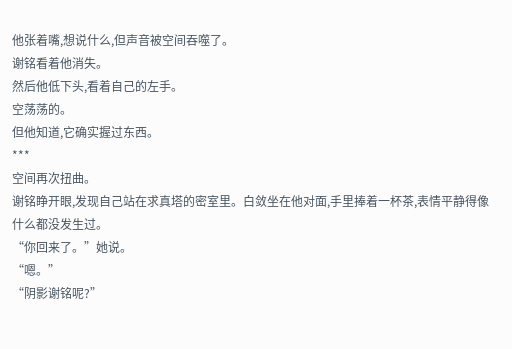他张着嘴,想说什么,但声音被空间吞噬了。
谢铭看着他消失。
然后他低下头,看着自己的左手。
空荡荡的。
但他知道,它确实握过东西。
***
空间再次扭曲。
谢铭睁开眼,发现自己站在求真塔的密室里。白敛坐在他对面,手里捧着一杯茶,表情平静得像什么都没发生过。
“你回来了。”她说。
“嗯。”
“阴影谢铭呢?”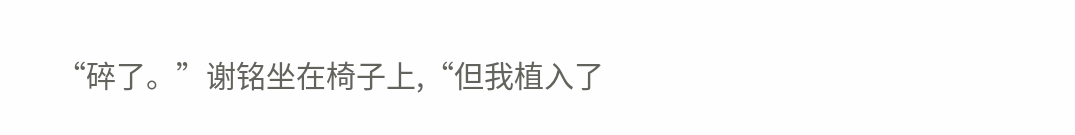“碎了。”谢铭坐在椅子上,“但我植入了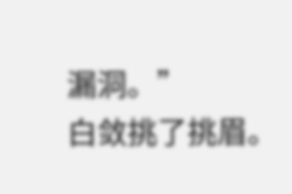漏洞。”
白敛挑了挑眉。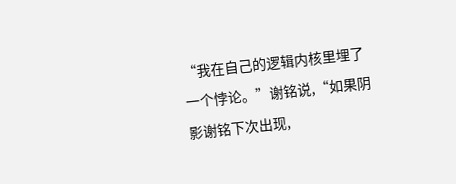“我在自己的逻辑内核里埋了一个悖论。”谢铭说,“如果阴影谢铭下次出现,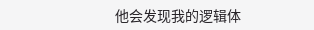他会发现我的逻辑体